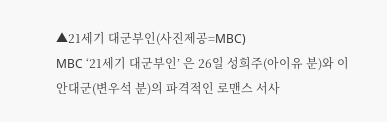▲21세기 대군부인(사진제공=MBC)
MBC ‘21세기 대군부인’ 은 26일 성희주(아이유 분)와 이안대군(변우석 분)의 파격적인 로맨스 서사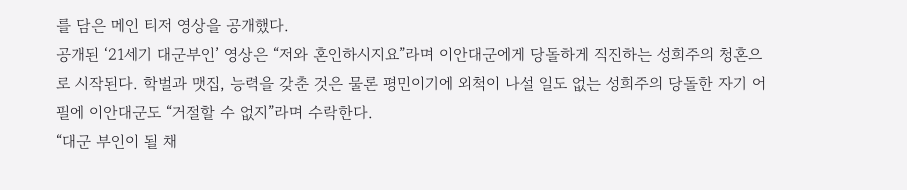를 담은 메인 티저 영상을 공개했다.
공개된 ‘21세기 대군부인’ 영상은 “저와 혼인하시지요”라며 이안대군에게 당돌하게 직진하는 성희주의 청혼으로 시작된다. 학벌과 맷집, 능력을 갖춘 것은 물론 평민이기에 외척이 나설 일도 없는 성희주의 당돌한 자기 어필에 이안대군도 “거절할 수 없지”라며 수락한다.
“대군 부인이 될 채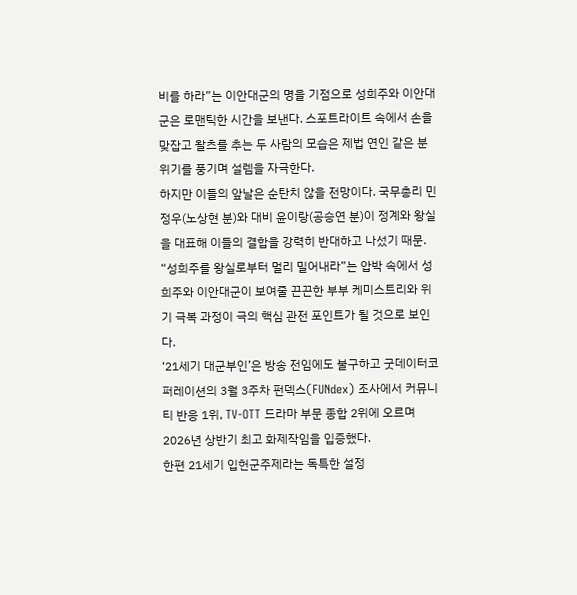비를 하라”는 이안대군의 명을 기점으로 성희주와 이안대군은 로맨틱한 시간을 보낸다. 스포트라이트 속에서 손을 맞잡고 왈츠를 추는 두 사람의 모습은 제법 연인 같은 분위기를 풍기며 설렘을 자극한다.
하지만 이들의 앞날은 순탄치 않을 전망이다. 국무총리 민정우(노상현 분)와 대비 윤이랑(공승연 분)이 정계와 왕실을 대표해 이들의 결합을 강력히 반대하고 나섰기 때문. “성희주를 왕실로부터 멀리 밀어내라”는 압박 속에서 성희주와 이안대군이 보여줄 끈끈한 부부 케미스트리와 위기 극복 과정이 극의 핵심 관전 포인트가 될 것으로 보인다.
‘21세기 대군부인’은 방송 전임에도 불구하고 굿데이터코퍼레이션의 3월 3주차 펀덱스(FUNdex) 조사에서 커뮤니티 반응 1위, TV-OTT 드라마 부문 종합 2위에 오르며 2026년 상반기 최고 화제작임을 입증했다.
한편 21세기 입헌군주제라는 독특한 설정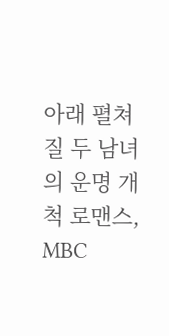아래 펼쳐질 두 남녀의 운명 개척 로맨스, MBC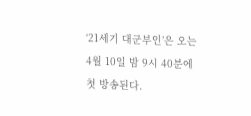‘21세기 대군부인’은 오는 4월 10일 밤 9시 40분에 첫 방송된다.